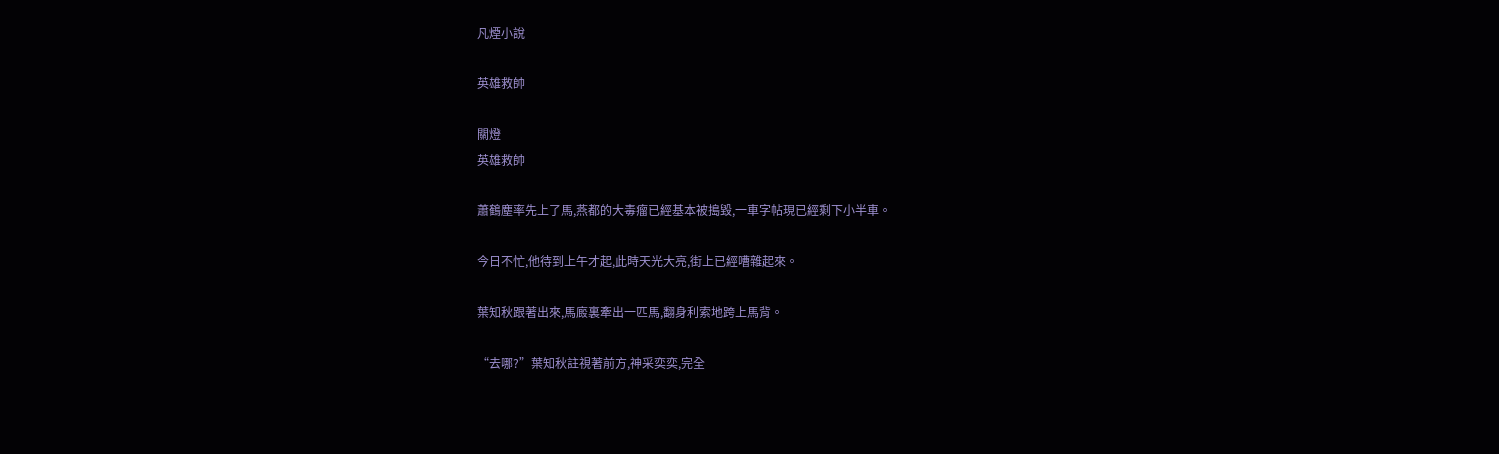凡煙小說

英雄救帥

關燈
英雄救帥

蕭鶴塵率先上了馬,燕都的大毒瘤已經基本被搗毀,一車字帖現已經剩下小半車。

今日不忙,他待到上午才起,此時天光大亮,街上已經嘈雜起來。

葉知秋跟著出來,馬廄裏牽出一匹馬,翻身利索地跨上馬背。

“去哪?”葉知秋註視著前方,神采奕奕,完全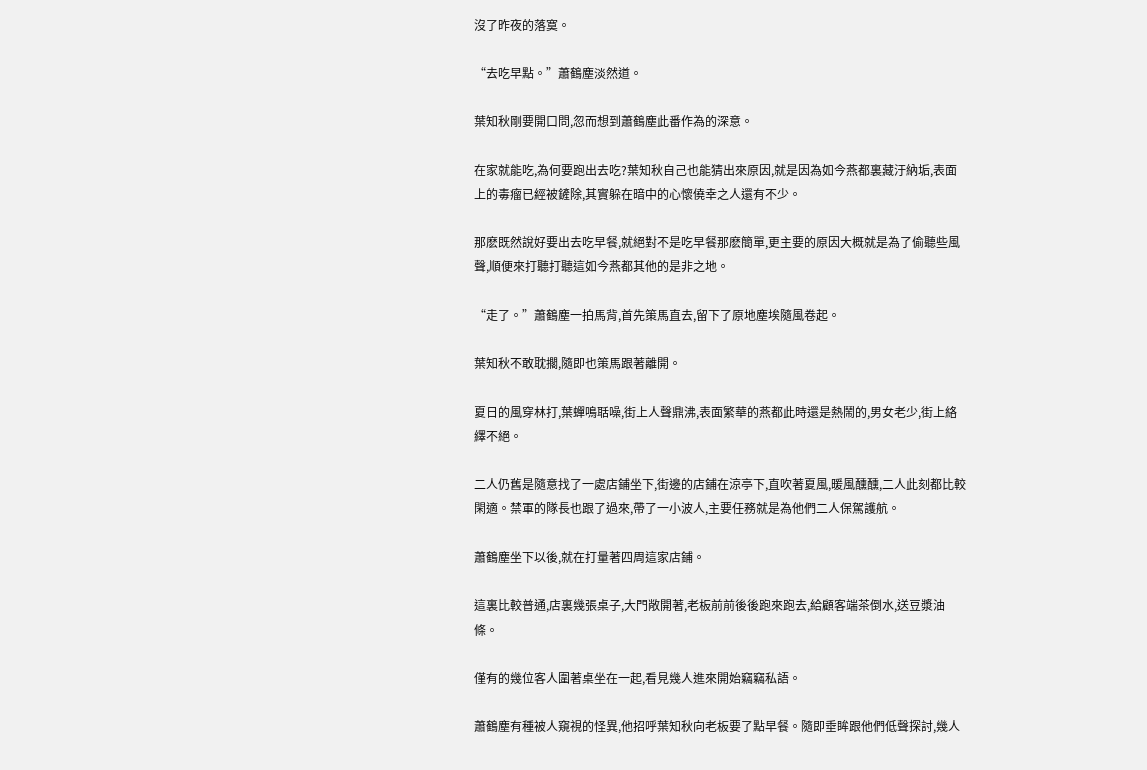沒了昨夜的落寞。

“去吃早點。”蕭鶴塵淡然道。

葉知秋剛要開口問,忽而想到蕭鶴塵此番作為的深意。

在家就能吃,為何要跑出去吃?葉知秋自己也能猜出來原因,就是因為如今燕都裏藏汙納垢,表面上的毒瘤已經被鏟除,其實躲在暗中的心懷僥幸之人還有不少。

那麽既然說好要出去吃早餐,就絕對不是吃早餐那麽簡單,更主要的原因大概就是為了偷聽些風聲,順便來打聽打聽這如今燕都其他的是非之地。

“走了。”蕭鶴塵一拍馬背,首先策馬直去,留下了原地塵埃隨風卷起。

葉知秋不敢耽擱,隨即也策馬跟著離開。

夏日的風穿林打,葉蟬鳴聒噪,街上人聲鼎沸,表面繁華的燕都此時還是熱鬧的,男女老少,街上絡繹不絕。

二人仍舊是隨意找了一處店鋪坐下,街邊的店鋪在涼亭下,直吹著夏風,暖風醺醺,二人此刻都比較閑適。禁軍的隊長也跟了過來,帶了一小波人,主要任務就是為他們二人保駕護航。

蕭鶴塵坐下以後,就在打量著四周這家店鋪。

這裏比較普通,店裏幾張桌子,大門敞開著,老板前前後後跑來跑去,給顧客端茶倒水,送豆漿油條。

僅有的幾位客人圍著桌坐在一起,看見幾人進來開始竊竊私語。

蕭鶴塵有種被人窺視的怪異,他招呼葉知秋向老板要了點早餐。隨即垂眸跟他們低聲探討,幾人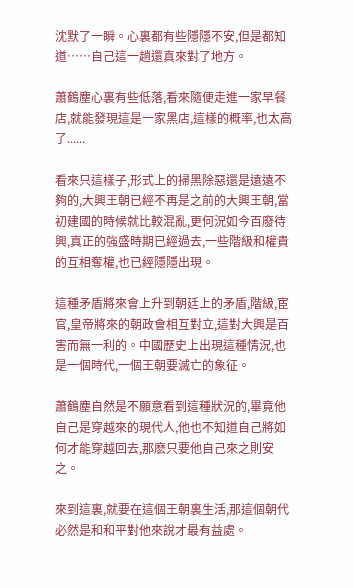沈默了一瞬。心裏都有些隱隱不安,但是都知道……自己這一趟還真來對了地方。

蕭鶴塵心裏有些低落,看來隨便走進一家早餐店,就能發現這是一家黑店,這樣的概率,也太高了......

看來只這樣子,形式上的掃黑除惡還是遠遠不夠的,大興王朝已經不再是之前的大興王朝,當初建國的時候就比較混亂,更何況如今百廢待興,真正的強盛時期已經過去,一些階級和權貴的互相奪權,也已經隱隱出現。

這種矛盾將來會上升到朝廷上的矛盾,階級,宦官,皇帝將來的朝政會相互對立,這對大興是百害而無一利的。中國歷史上出現這種情況,也是一個時代,一個王朝要滅亡的象征。

蕭鶴塵自然是不願意看到這種狀況的,畢竟他自己是穿越來的現代人,他也不知道自己將如何才能穿越回去,那麽只要他自己來之則安之。

來到這裏,就要在這個王朝裏生活,那這個朝代必然是和和平對他來說才最有益處。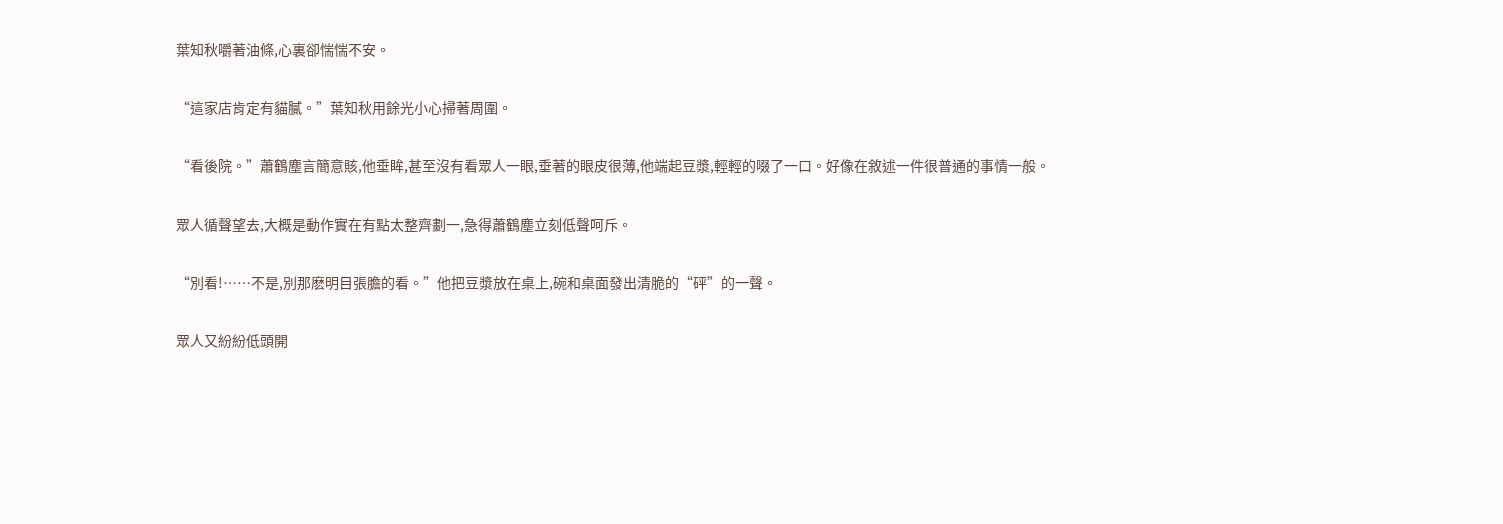葉知秋嚼著油條,心裏卻惴惴不安。

“這家店肯定有貓膩。”葉知秋用餘光小心掃著周圍。

“看後院。”蕭鶴塵言簡意賅,他垂眸,甚至沒有看眾人一眼,垂著的眼皮很薄,他端起豆漿,輕輕的啜了一口。好像在敘述一件很普通的事情一般。

眾人循聲望去,大概是動作實在有點太整齊劃一,急得蕭鶴塵立刻低聲呵斥。

“別看!……不是,別那麽明目張膽的看。”他把豆漿放在桌上,碗和桌面發出清脆的“砰”的一聲。

眾人又紛紛低頭開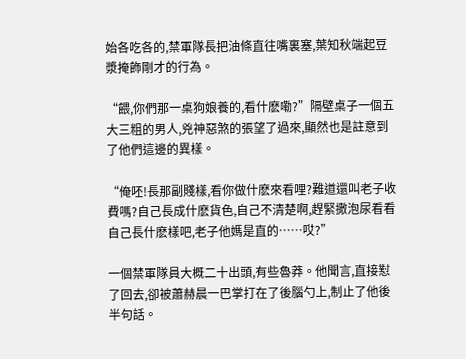始各吃各的,禁軍隊長把油條直往嘴裏塞,葉知秋端起豆漿掩飾剛才的行為。

“餵,你們那一桌狗娘養的,看什麽嘞?”隔壁桌子一個五大三粗的男人,兇神惡煞的張望了過來,顯然也是註意到了他們這邊的異樣。

“俺呸!長那副賤樣,看你做什麽來看哩?難道還叫老子收費嗎?自己長成什麽貨色,自己不清楚啊,趕緊撒泡尿看看自己長什麽樣吧,老子他媽是直的……哎?”

一個禁軍隊員大概二十出頭,有些魯莽。他聞言,直接懟了回去,卻被蕭赫晨一巴掌打在了後腦勺上,制止了他後半句話。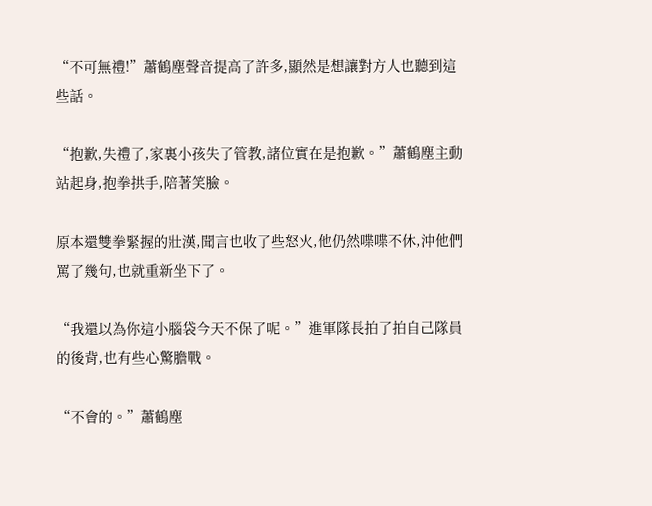“不可無禮!”蕭鶴塵聲音提高了許多,顯然是想讓對方人也聽到這些話。

“抱歉,失禮了,家裏小孩失了管教,諸位實在是抱歉。”蕭鶴塵主動站起身,抱拳拱手,陪著笑臉。

原本還雙拳緊握的壯漢,聞言也收了些怒火,他仍然喋喋不休,沖他們罵了幾句,也就重新坐下了。

“我還以為你這小腦袋今天不保了呢。”進軍隊長拍了拍自己隊員的後背,也有些心驚膽戰。

“不會的。”蕭鶴塵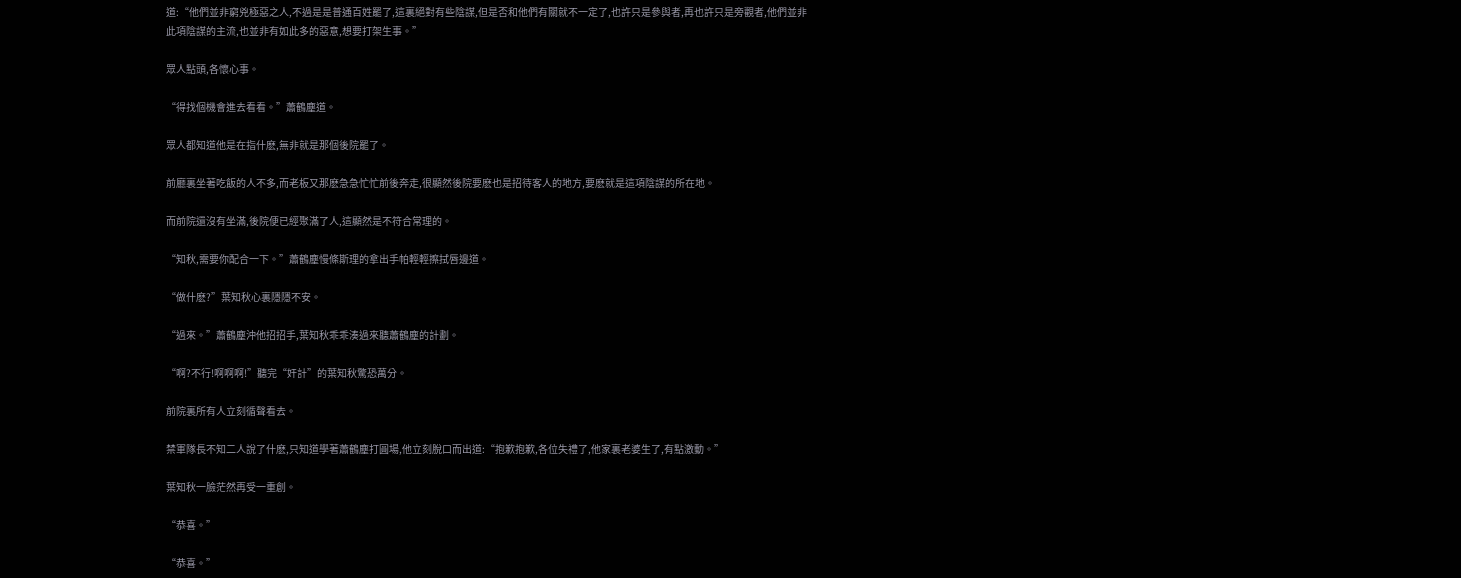道:“他們並非窮兇極惡之人,不過是是普通百姓罷了,這裏絕對有些陰謀,但是否和他們有關就不一定了,也許只是參與者,再也許只是旁觀者,他們並非此項陰謀的主流,也並非有如此多的惡意,想要打架生事。”

眾人點頭,各懷心事。

“得找個機會進去看看。”蕭鶴塵道。

眾人都知道他是在指什麽,無非就是那個後院罷了。

前廳裏坐著吃飯的人不多,而老板又那麽急急忙忙前後奔走,很顯然後院要麽也是招待客人的地方,要麽就是這項陰謀的所在地。

而前院還沒有坐滿,後院便已經聚滿了人,這顯然是不符合常理的。

“知秋,需要你配合一下。”蕭鶴塵慢條斯理的拿出手帕輕輕擦拭唇邊道。

“做什麽?”葉知秋心裏隱隱不安。

“過來。”蕭鶴塵沖他招招手,葉知秋乖乖湊過來聽蕭鶴塵的計劃。

“啊?不行!啊啊啊!”聽完“奸計”的葉知秋驚恐萬分。

前院裏所有人立刻循聲看去。

禁軍隊長不知二人說了什麽,只知道學著蕭鶴塵打圓場,他立刻脫口而出道:“抱歉抱歉,各位失禮了,他家裏老婆生了,有點激動。”

葉知秋一臉茫然再受一重創。

“恭喜。”

“恭喜。”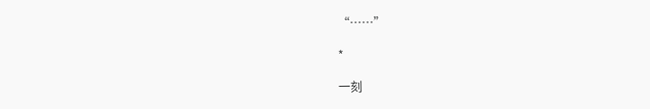“……”

*

一刻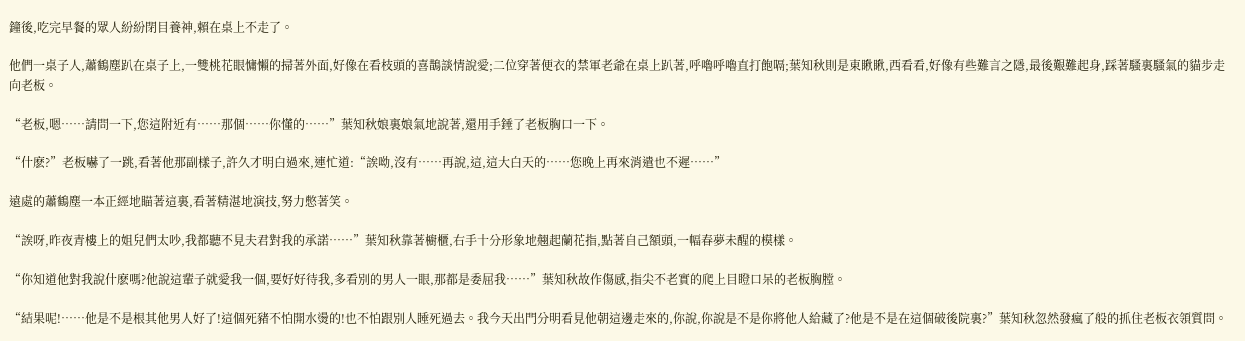鐘後,吃完早餐的眾人紛紛閉目養神,賴在桌上不走了。

他們一桌子人,蕭鶴塵趴在桌子上,一雙桃花眼慵懶的掃著外面,好像在看枝頭的喜鵲談情說愛;二位穿著便衣的禁軍老爺在桌上趴著,呼嚕呼嚕直打飽嗝;葉知秋則是東瞅瞅,西看看,好像有些難言之隱,最後艱難起身,踩著騷裏騷氣的貓步走向老板。

“老板,嗯……請問一下,您這附近有……那個……你懂的……”葉知秋娘裏娘氣地說著,還用手錘了老板胸口一下。

“什麽?”老板嚇了一跳,看著他那副樣子,許久才明白過來,連忙道:“誒呦,沒有……再說,這,這大白天的……您晚上再來消遣也不遲……”

遠處的蕭鶴塵一本正經地瞄著這裏,看著精湛地演技,努力憋著笑。

“誒呀,昨夜青樓上的姐兒們太吵,我都聽不見夫君對我的承諾……”葉知秋靠著櫥櫃,右手十分形象地翹起蘭花指,點著自己額頭,一幅春夢未醒的模樣。

“你知道他對我說什麽嗎?他說這輩子就愛我一個,要好好待我,多看別的男人一眼,那都是委屈我……”葉知秋故作傷感,指尖不老實的爬上目瞪口呆的老板胸膛。

“結果呢!……他是不是根其他男人好了!這個死豬不怕開水燙的!也不怕跟別人睡死過去。我今天出門分明看見他朝這邊走來的,你說,你說是不是你將他人給藏了?他是不是在這個破後院裏?”葉知秋忽然發瘋了般的抓住老板衣領質問。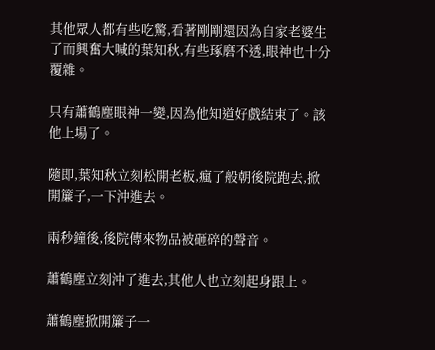其他眾人都有些吃驚,看著剛剛還因為自家老婆生了而興奮大喊的葉知秋,有些琢磨不透,眼神也十分覆雜。

只有蕭鶴塵眼神一變,因為他知道好戲結束了。該他上場了。

隨即,葉知秋立刻松開老板,瘋了般朝後院跑去,掀開簾子,一下沖進去。

兩秒鐘後,後院傳來物品被砸碎的聲音。

蕭鶴塵立刻沖了進去,其他人也立刻起身跟上。

蕭鶴塵掀開簾子一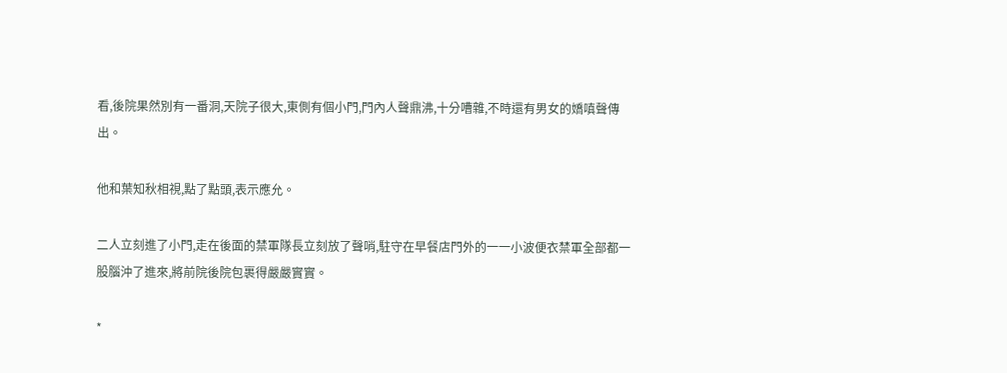看,後院果然別有一番洞,天院子很大,東側有個小門,門內人聲鼎沸,十分嘈雜,不時還有男女的嬌嗔聲傳出。

他和葉知秋相視,點了點頭,表示應允。

二人立刻進了小門,走在後面的禁軍隊長立刻放了聲哨,駐守在早餐店門外的一一小波便衣禁軍全部都一股腦沖了進來,將前院後院包裹得嚴嚴實實。

*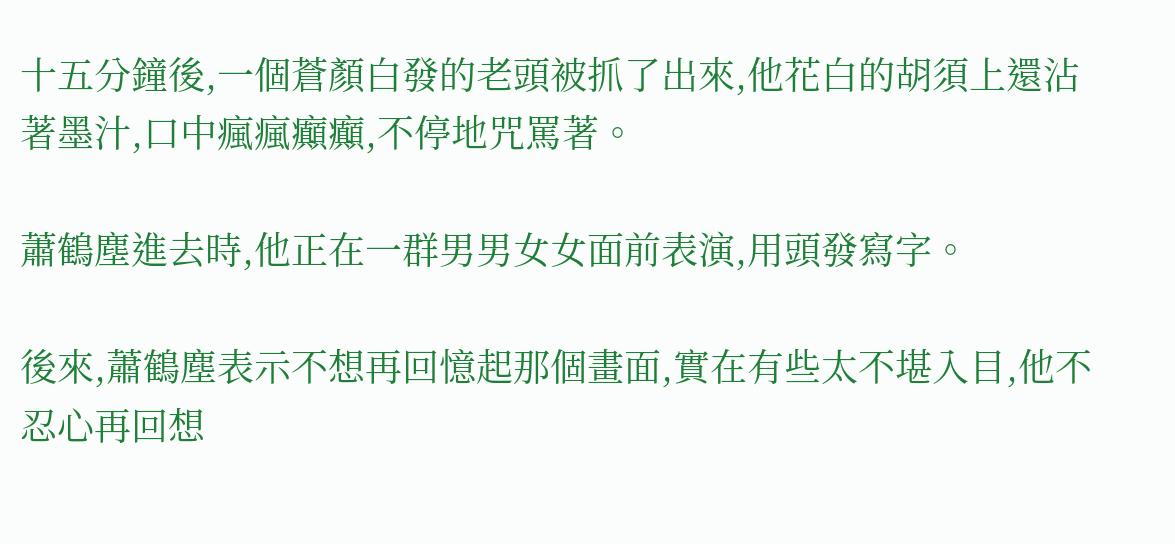十五分鐘後,一個蒼顏白發的老頭被抓了出來,他花白的胡須上還沾著墨汁,口中瘋瘋癲癲,不停地咒罵著。

蕭鶴塵進去時,他正在一群男男女女面前表演,用頭發寫字。

後來,蕭鶴塵表示不想再回憶起那個畫面,實在有些太不堪入目,他不忍心再回想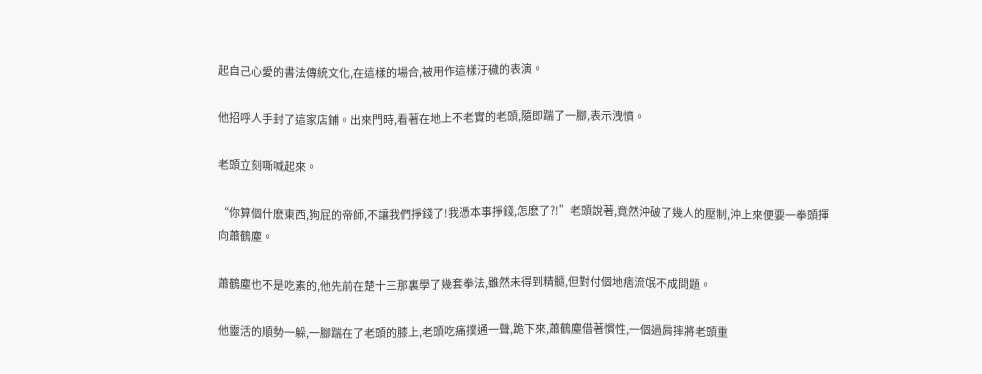起自己心愛的書法傳統文化,在這樣的場合,被用作這樣汙穢的表演。

他招呼人手封了這家店鋪。出來門時,看著在地上不老實的老頭,隨即踹了一腳,表示洩憤。

老頭立刻嘶喊起來。

“你算個什麽東西,狗屁的帝師,不讓我們掙錢了!我憑本事掙錢,怎麽了?!”老頭說著,竟然沖破了幾人的壓制,沖上來便要一拳頭揮向蕭鶴塵。

蕭鶴塵也不是吃素的,他先前在楚十三那裏學了幾套拳法,雖然未得到精髓,但對付個地痞流氓不成問題。

他靈活的順勢一躲,一腳踹在了老頭的膝上,老頭吃痛撲通一聲,跪下來,蕭鶴塵借著慣性,一個過肩摔將老頭重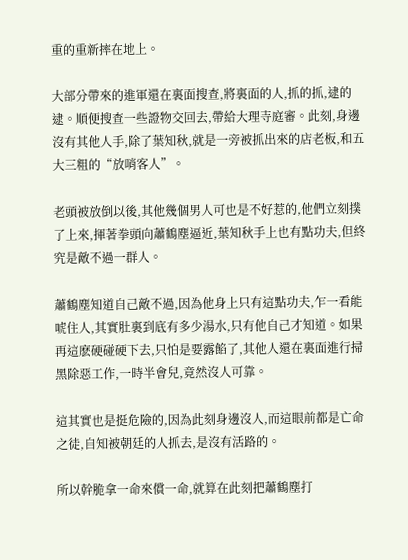重的重新摔在地上。

大部分帶來的進軍還在裏面搜查,將裏面的人,抓的抓,逮的逮。順便搜查一些證物交回去,帶給大理寺庭審。此刻,身邊沒有其他人手,除了葉知秋,就是一旁被抓出來的店老板,和五大三粗的“放哨客人”。

老頭被放倒以後,其他幾個男人可也是不好惹的,他們立刻撲了上來,揮著拳頭向蕭鶴塵逼近,葉知秋手上也有點功夫,但終究是敵不過一群人。

蕭鶴塵知道自己敵不過,因為他身上只有這點功夫,乍一看能唬住人,其實肚裏到底有多少湯水,只有他自己才知道。如果再這麽硬碰硬下去,只怕是要露餡了,其他人還在裏面進行掃黑除惡工作,一時半會兒,竟然沒人可靠。

這其實也是挺危險的,因為此刻身邊沒人,而這眼前都是亡命之徒,自知被朝廷的人抓去,是沒有活路的。

所以幹脆拿一命來償一命,就算在此刻把蕭鶴塵打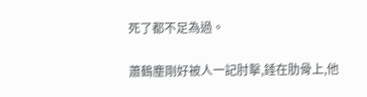死了都不足為過。

蕭鶴塵剛好被人一記肘擊,錘在肋骨上,他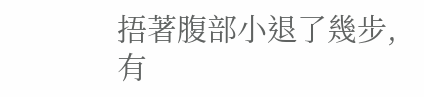捂著腹部小退了幾步,有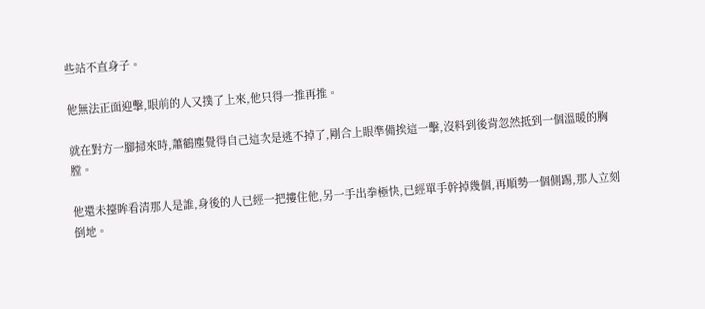些站不直身子。

他無法正面迎擊,眼前的人又撲了上來,他只得一推再推。

就在對方一腳掃來時,蕭鶴塵覺得自己這次是逃不掉了,剛合上眼準備挨這一擊,沒料到後背忽然抵到一個溫暖的胸膛。

他還未擡眸看清那人是誰,身後的人已經一把摟住他,另一手出拳極快,已經單手幹掉幾個,再順勢一個側踢,那人立刻倒地。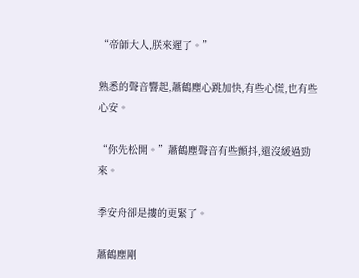“帝師大人,朕來遲了。”

熟悉的聲音響起,蕭鶴塵心跳加快,有些心慌,也有些心安。

“你先松開。”蕭鶴塵聲音有些顫抖,還沒緩過勁來。

季安舟卻是摟的更緊了。

蕭鶴塵剛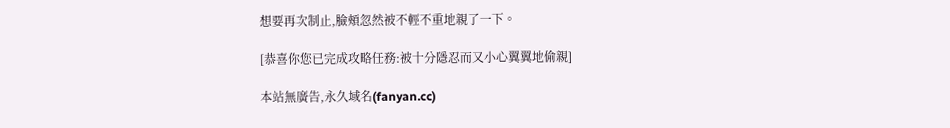想要再次制止,臉頰忽然被不輕不重地親了一下。

[恭喜你您已完成攻略任務:被十分隱忍而又小心翼翼地偷親]

本站無廣告,永久域名(fanyan.cc)